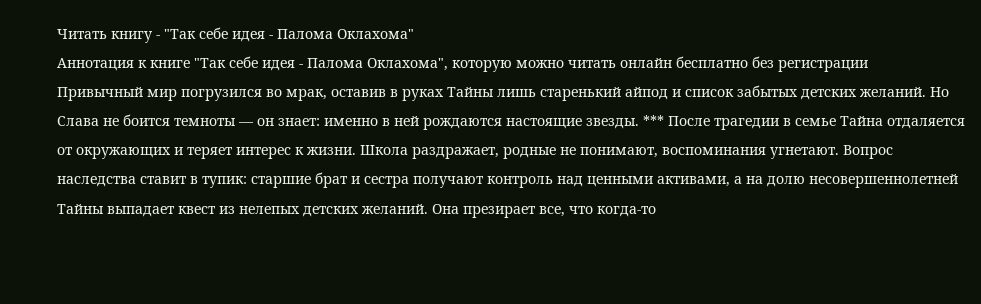Читать книгу - "Так себе идея - Палома Оклахома"
Аннотация к книге "Так себе идея - Палома Оклахома", которую можно читать онлайн бесплатно без регистрации
Привычный мир погрузился во мрак, оставив в руках Тайны лишь старенький айпод и список забытых детских желаний. Но Слава не боится темноты — он знает: именно в ней рождаются настоящие звезды. *** После трагедии в семье Тайна отдаляется от окружающих и теряет интерес к жизни. Школа раздражает, родные не понимают, воспоминания угнетают. Вопрос наследства ставит в тупик: старшие брат и сестра получают контроль над ценными активами, а на долю несовершеннолетней Тайны выпадает квест из нелепых детских желаний. Она презирает все, что когда-то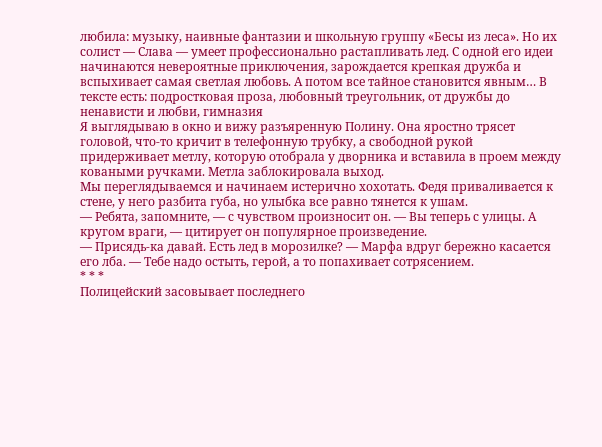любила: музыку, наивные фантазии и школьную группу «Бесы из леса». Но их солист — Слава — умеет профессионально растапливать лед. С одной его идеи начинаются невероятные приключения, зарождается крепкая дружба и вспыхивает самая светлая любовь. А потом все тайное становится явным… В тексте есть: подростковая проза, любовный треугольник, от дружбы до ненависти и любви, гимназия
Я выглядываю в окно и вижу разъяренную Полину. Она яростно трясет головой, что-то кричит в телефонную трубку, а свободной рукой придерживает метлу, которую отобрала у дворника и вставила в проем между коваными ручками. Метла заблокировала выход.
Мы переглядываемся и начинаем истерично хохотать. Федя приваливается к стене, у него разбита губа, но улыбка все равно тянется к ушам.
— Ребята, запомните, — с чувством произносит он. — Вы теперь с улицы. А кругом враги, — цитирует он популярное произведение.
— Присядь-ка давай. Есть лед в морозилке? — Марфа вдруг бережно касается его лба. — Тебе надо остыть, герой, а то попахивает сотрясением.
* * *
Полицейский засовывает последнего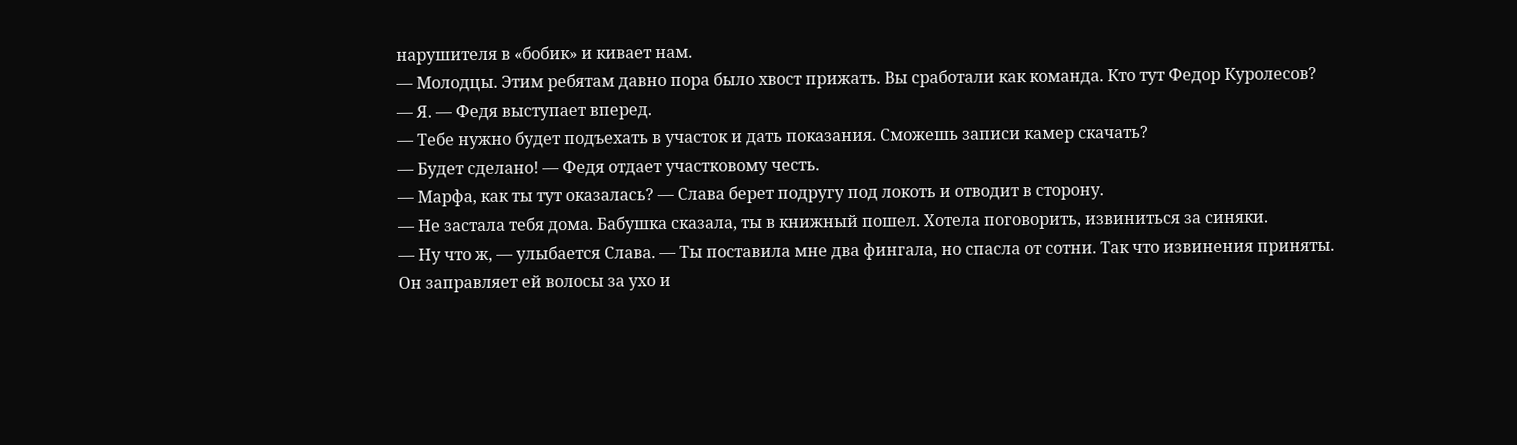нарушителя в «бобик» и кивает нам.
— Молодцы. Этим ребятам давно пора было хвост прижать. Вы сработали как команда. Кто тут Федор Куролесов?
— Я. — Федя выступает вперед.
— Тебе нужно будет подъехать в участок и дать показания. Сможешь записи камер скачать?
— Будет сделано! — Федя отдает участковому честь.
— Марфа, как ты тут оказалась? — Слава берет подругу под локоть и отводит в сторону.
— Не застала тебя дома. Бабушка сказала, ты в книжный пошел. Хотела поговорить, извиниться за синяки.
— Ну что ж, — улыбается Слава. — Ты поставила мне два фингала, но спасла от сотни. Так что извинения приняты.
Он заправляет ей волосы за ухо и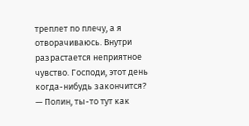треплет по плечу, а я отворачиваюсь. Внутри разрастается неприятное чувство. Господи, этот день когда-нибудь закончится?
— Полин, ты-то тут как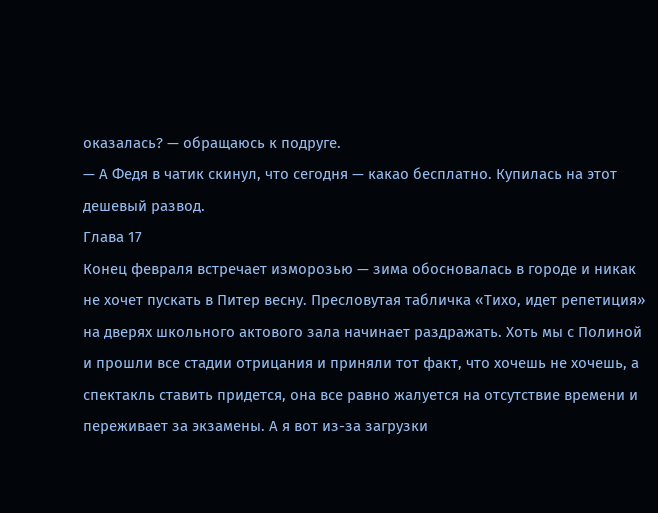оказалась? — обращаюсь к подруге.
— А Федя в чатик скинул, что сегодня — какао бесплатно. Купилась на этот дешевый развод.
Глава 17
Конец февраля встречает изморозью — зима обосновалась в городе и никак не хочет пускать в Питер весну. Пресловутая табличка «Тихо, идет репетиция» на дверях школьного актового зала начинает раздражать. Хоть мы с Полиной и прошли все стадии отрицания и приняли тот факт, что хочешь не хочешь, а спектакль ставить придется, она все равно жалуется на отсутствие времени и переживает за экзамены. А я вот из-за загрузки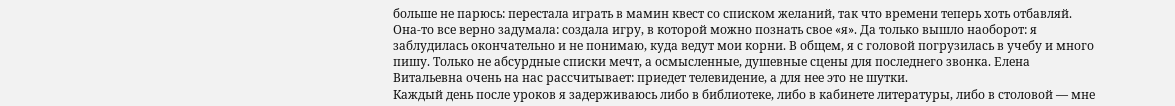больше не парюсь: перестала играть в мамин квест со списком желаний, так что времени теперь хоть отбавляй.
Она-то все верно задумала: создала игру, в которой можно познать свое «я». Да только вышло наоборот: я заблудилась окончательно и не понимаю, куда ведут мои корни. В общем, я с головой погрузилась в учебу и много пишу. Только не абсурдные списки мечт, а осмысленные, душевные сцены для последнего звонка. Елена Витальевна очень на нас рассчитывает: приедет телевидение, а для нее это не шутки.
Каждый день после уроков я задерживаюсь либо в библиотеке, либо в кабинете литературы, либо в столовой — мне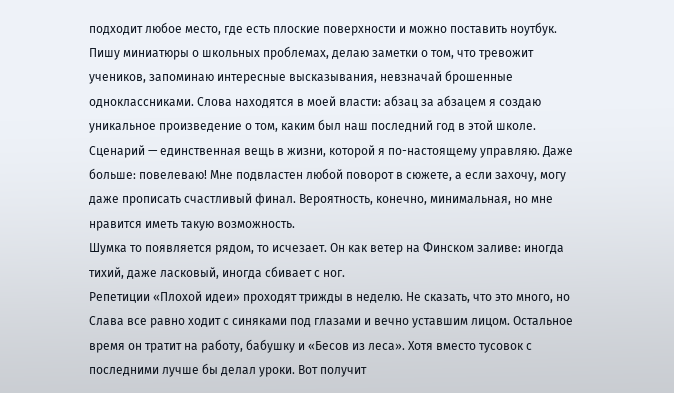подходит любое место, где есть плоские поверхности и можно поставить ноутбук. Пишу миниатюры о школьных проблемах, делаю заметки о том, что тревожит учеников, запоминаю интересные высказывания, невзначай брошенные одноклассниками. Слова находятся в моей власти: абзац за абзацем я создаю уникальное произведение о том, каким был наш последний год в этой школе. Сценарий — единственная вещь в жизни, которой я по-настоящему управляю. Даже больше: повелеваю! Мне подвластен любой поворот в сюжете, а если захочу, могу даже прописать счастливый финал. Вероятность, конечно, минимальная, но мне нравится иметь такую возможность.
Шумка то появляется рядом, то исчезает. Он как ветер на Финском заливе: иногда тихий, даже ласковый, иногда сбивает с ног.
Репетиции «Плохой идеи» проходят трижды в неделю. Не сказать, что это много, но Слава все равно ходит с синяками под глазами и вечно уставшим лицом. Остальное время он тратит на работу, бабушку и «Бесов из леса». Хотя вместо тусовок с последними лучше бы делал уроки. Вот получит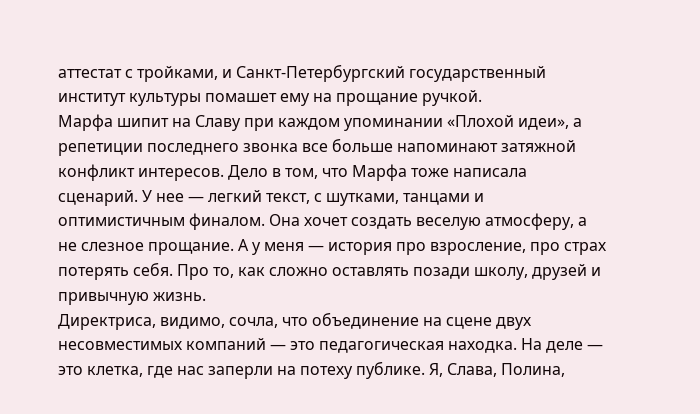аттестат с тройками, и Санкт-Петербургский государственный институт культуры помашет ему на прощание ручкой.
Марфа шипит на Славу при каждом упоминании «Плохой идеи», а репетиции последнего звонка все больше напоминают затяжной конфликт интересов. Дело в том, что Марфа тоже написала сценарий. У нее — легкий текст, с шутками, танцами и оптимистичным финалом. Она хочет создать веселую атмосферу, а не слезное прощание. А у меня — история про взросление, про страх потерять себя. Про то, как сложно оставлять позади школу, друзей и привычную жизнь.
Директриса, видимо, сочла, что объединение на сцене двух несовместимых компаний — это педагогическая находка. На деле — это клетка, где нас заперли на потеху публике. Я, Слава, Полина,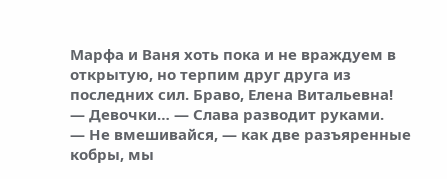Марфа и Ваня хоть пока и не враждуем в открытую, но терпим друг друга из последних сил. Браво, Елена Витальевна!
— Девочки… — Слава разводит руками.
— Не вмешивайся, — как две разъяренные кобры, мы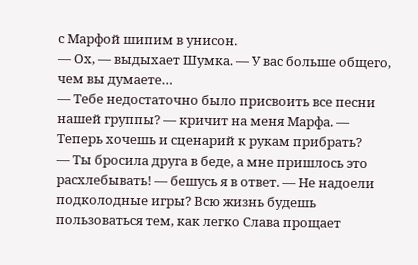с Марфой шипим в унисон.
— Ох, — выдыхает Шумка. — У вас больше общего, чем вы думаете…
— Тебе недостаточно было присвоить все песни нашей группы? — кричит на меня Марфа. — Теперь хочешь и сценарий к рукам прибрать?
— Ты бросила друга в беде, а мне пришлось это расхлебывать! — бешусь я в ответ. — Не надоели подколодные игры? Всю жизнь будешь пользоваться тем, как легко Слава прощает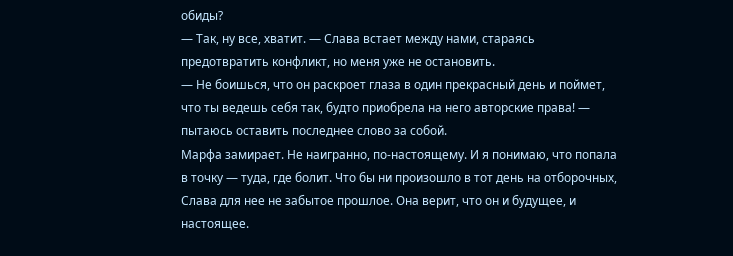обиды?
— Так, ну все, хватит. — Слава встает между нами, стараясь предотвратить конфликт, но меня уже не остановить.
— Не боишься, что он раскроет глаза в один прекрасный день и поймет, что ты ведешь себя так, будто приобрела на него авторские права! — пытаюсь оставить последнее слово за собой.
Марфа замирает. Не наигранно, по-настоящему. И я понимаю, что попала в точку — туда, где болит. Что бы ни произошло в тот день на отборочных, Слава для нее не забытое прошлое. Она верит, что он и будущее, и настоящее.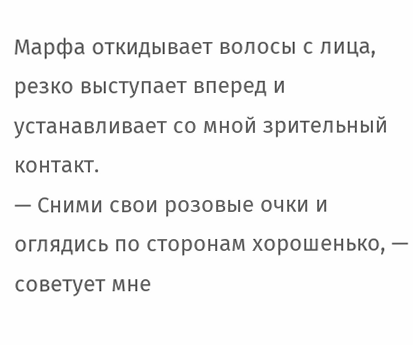Марфа откидывает волосы с лица, резко выступает вперед и устанавливает со мной зрительный контакт.
— Сними свои розовые очки и оглядись по сторонам хорошенько, — советует мне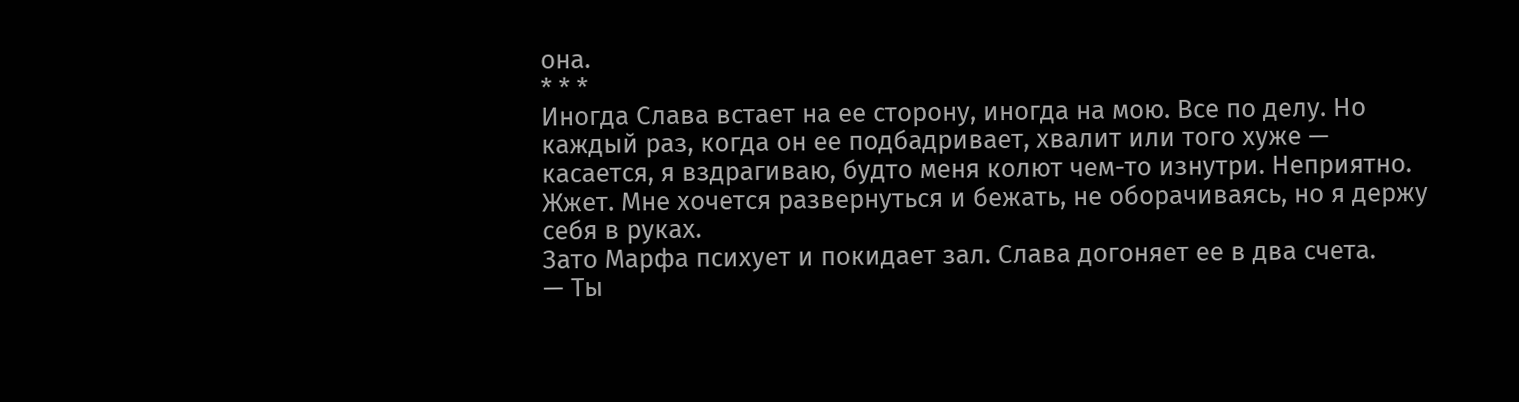она.
* * *
Иногда Слава встает на ее сторону, иногда на мою. Все по делу. Но каждый раз, когда он ее подбадривает, хвалит или того хуже — касается, я вздрагиваю, будто меня колют чем-то изнутри. Неприятно. Жжет. Мне хочется развернуться и бежать, не оборачиваясь, но я держу себя в руках.
Зато Марфа психует и покидает зал. Слава догоняет ее в два счета.
— Ты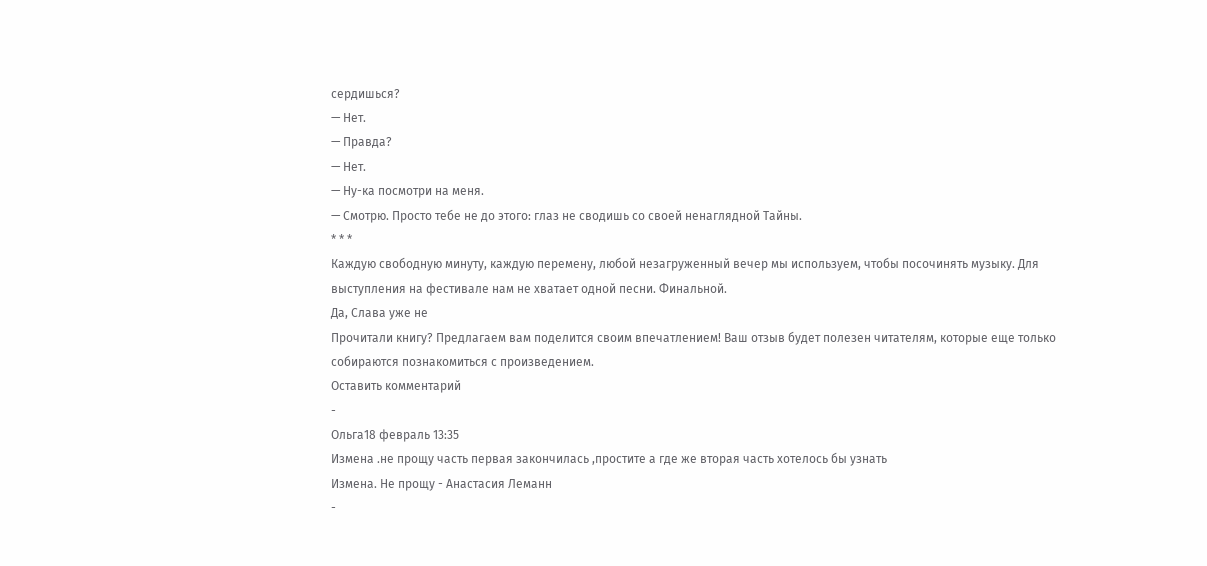сердишься?
— Нет.
— Правда?
— Нет.
— Ну-ка посмотри на меня.
— Смотрю. Просто тебе не до этого: глаз не сводишь со своей ненаглядной Тайны.
* * *
Каждую свободную минуту, каждую перемену, любой незагруженный вечер мы используем, чтобы посочинять музыку. Для выступления на фестивале нам не хватает одной песни. Финальной.
Да, Слава уже не
Прочитали книгу? Предлагаем вам поделится своим впечатлением! Ваш отзыв будет полезен читателям, которые еще только собираются познакомиться с произведением.
Оставить комментарий
-
Ольга18 февраль 13:35
Измена .не прощу часть первая закончилась ,простите а где же вторая часть хотелось бы узнать
Измена. Не прощу - Анастасия Леманн
-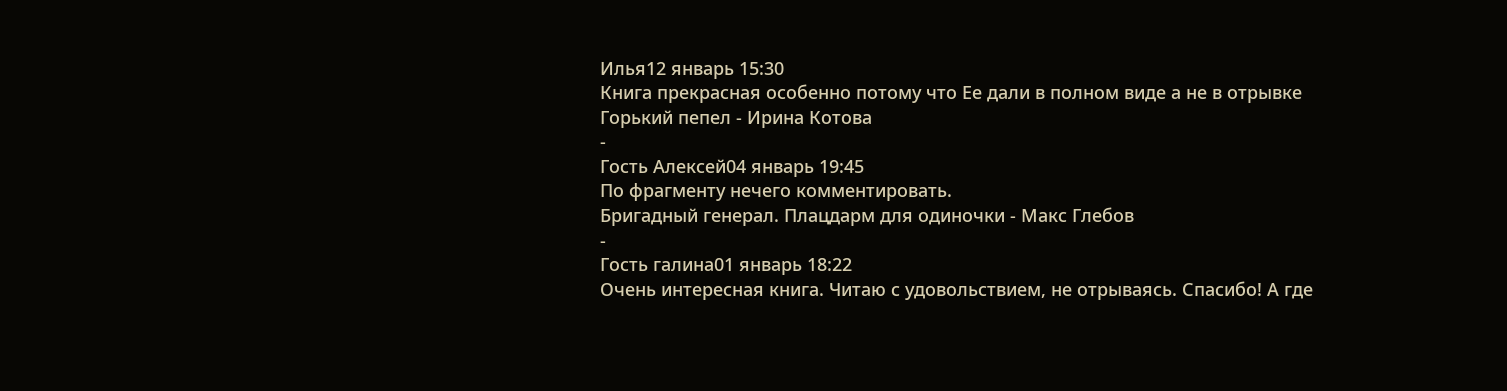Илья12 январь 15:30
Книга прекрасная особенно потому что Ее дали в полном виде а не в отрывке
Горький пепел - Ирина Котова
-
Гость Алексей04 январь 19:45
По фрагменту нечего комментировать.
Бригадный генерал. Плацдарм для одиночки - Макс Глебов
-
Гость галина01 январь 18:22
Очень интересная книга. Читаю с удовольствием, не отрываясь. Спасибо! А где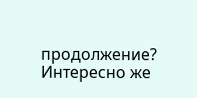продолжение? Интересно же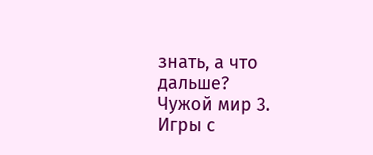знать, а что дальше?
Чужой мир 3. Игры с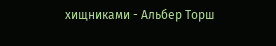хищниками - Альбер Торш